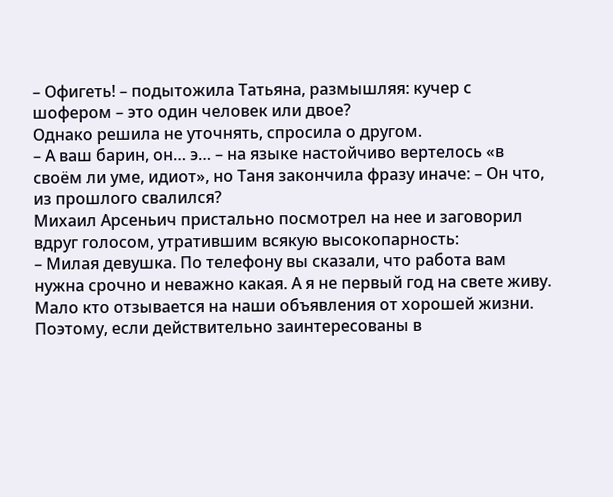– Офигеть! – подытожила Татьяна, размышляя: кучер с шофером – это один человек или двое?
Однако решила не уточнять, спросила о другом.
– А ваш барин, он… э… – на языке настойчиво вертелось «в своём ли уме, идиот», но Таня закончила фразу иначе: – Он что, из прошлого свалился?
Михаил Арсеньич пристально посмотрел на нее и заговорил вдруг голосом, утратившим всякую высокопарность:
– Милая девушка. По телефону вы сказали, что работа вам нужна срочно и неважно какая. А я не первый год на свете живу. Мало кто отзывается на наши объявления от хорошей жизни. Поэтому, если действительно заинтересованы в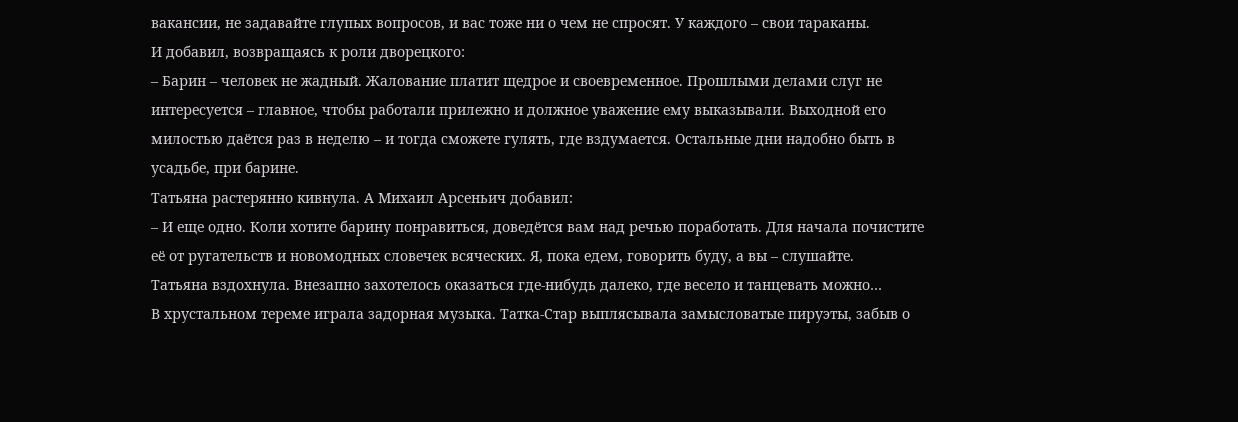вакансии, не задавайте глупых вопросов, и вас тоже ни о чем не спросят. У каждого – свои тараканы.
И добавил, возвращаясь к роли дворецкого:
– Барин – человек не жадный. Жалование платит щедрое и своевременное. Прошлыми делами слуг не интересуется – главное, чтобы работали прилежно и должное уважение ему выказывали. Выходной его милостью даётся раз в неделю – и тогда сможете гулять, где вздумается. Остальные дни надобно быть в усадьбе, при барине.
Татьяна растерянно кивнула. А Михаил Арсеньич добавил:
– И еще одно. Коли хотите барину понравиться, доведётся вам над речью поработать. Для начала почистите её от ругательств и новомодных словечек всяческих. Я, пока едем, говорить буду, а вы – слушайте.
Татьяна вздохнула. Внезапно захотелось оказаться где-нибудь далеко, где весело и танцевать можно…
В хрустальном тереме играла задорная музыка. Татка-Стар выплясывала замысловатые пируэты, забыв о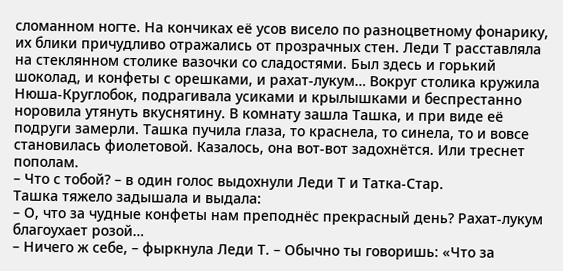сломанном ногте. На кончиках её усов висело по разноцветному фонарику, их блики причудливо отражались от прозрачных стен. Леди Т расставляла на стеклянном столике вазочки со сладостями. Был здесь и горький шоколад, и конфеты с орешками, и рахат-лукум… Вокруг столика кружила Нюша-Круглобок, подрагивала усиками и крылышками и беспрестанно норовила утянуть вкуснятину. В комнату зашла Ташка, и при виде её подруги замерли. Ташка пучила глаза, то краснела, то синела, то и вовсе становилась фиолетовой. Казалось, она вот-вот задохнётся. Или треснет пополам.
– Что с тобой? – в один голос выдохнули Леди Т и Татка-Стар.
Ташка тяжело задышала и выдала:
– О, что за чудные конфеты нам преподнёс прекрасный день? Рахат-лукум благоухает розой…
– Ничего ж себе, – фыркнула Леди Т. – Обычно ты говоришь: «Что за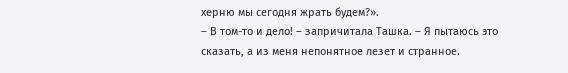херню мы сегодня жрать будем?».
– В том-то и дело! – запричитала Ташка. – Я пытаюсь это сказать, а из меня непонятное лезет и странное.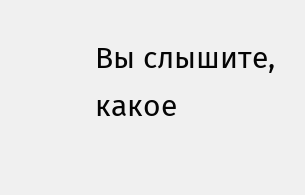Вы слышите, какое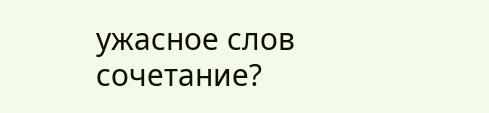ужасное слов сочетание?